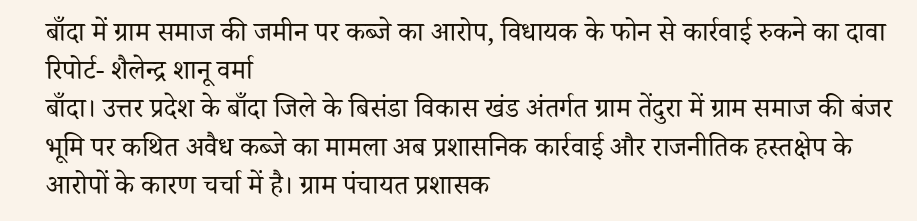बाँदा में ग्राम समाज की जमीन पर कब्जे का आरोप, विधायक के फोन से कार्रवाई रुकने का दावा
रिपोर्ट- शैलेन्द्र शानू वर्मा
बाँदा। उत्तर प्रदेश के बाँदा जिले के बिसंडा विकास खंड अंतर्गत ग्राम तेंदुरा में ग्राम समाज की बंजर भूमि पर कथित अवैध कब्जे का मामला अब प्रशासनिक कार्रवाई और राजनीतिक हस्तक्षेप के आरोपों के कारण चर्चा में है। ग्राम पंचायत प्रशासक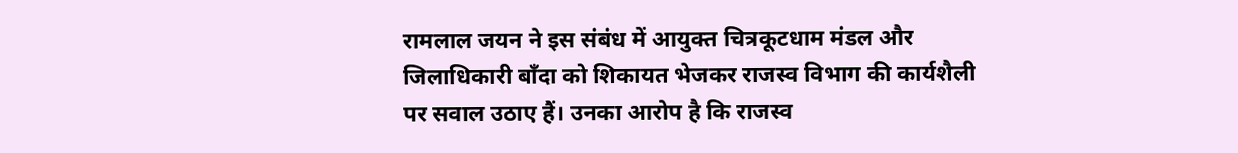रामलाल जयन ने इस संबंध में आयुक्त चित्रकूटधाम मंडल और जिलाधिकारी बाँदा को शिकायत भेजकर राजस्व विभाग की कार्यशैली पर सवाल उठाए हैं। उनका आरोप है कि राजस्व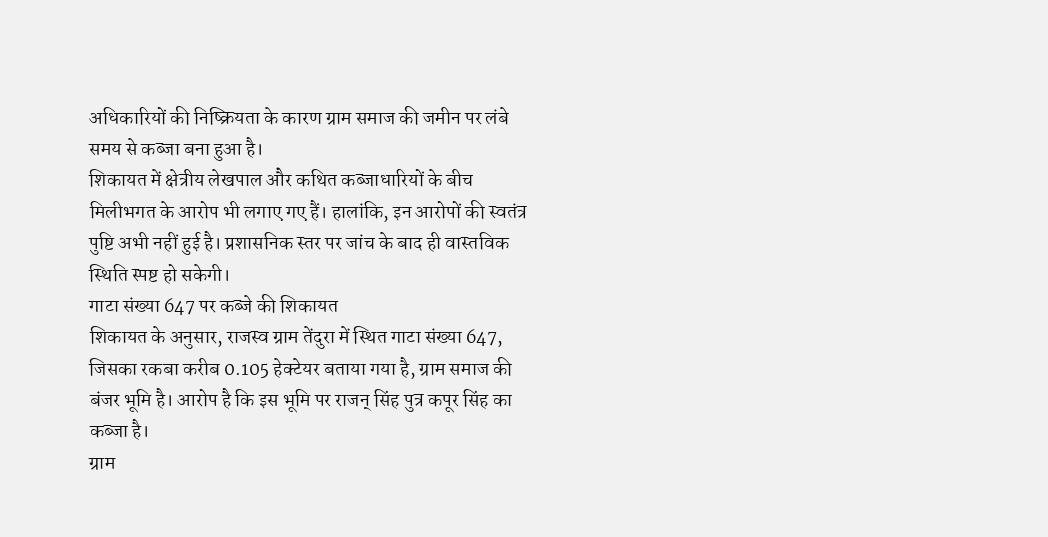अधिकारियों की निष्क्रियता के कारण ग्राम समाज की जमीन पर लंबे समय से कब्जा बना हुआ है।
शिकायत में क्षेत्रीय लेखपाल और कथित कब्जाधारियों के बीच मिलीभगत के आरोप भी लगाए गए हैं। हालांकि, इन आरोपों की स्वतंत्र पुष्टि अभी नहीं हुई है। प्रशासनिक स्तर पर जांच के बाद ही वास्तविक स्थिति स्पष्ट हो सकेगी।
गाटा संख्या 647 पर कब्जे की शिकायत
शिकायत के अनुसार, राजस्व ग्राम तेंदुरा में स्थित गाटा संख्या 647, जिसका रकबा करीब 0.105 हेक्टेयर बताया गया है, ग्राम समाज की बंजर भूमि है। आरोप है कि इस भूमि पर राजन् सिंह पुत्र कपूर सिंह का कब्जा है।
ग्राम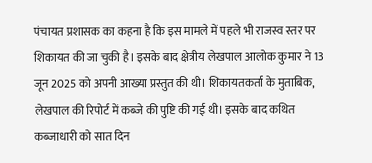पंचायत प्रशासक का कहना है कि इस मामले में पहले भी राजस्व स्तर पर शिकायत की जा चुकी है। इसके बाद क्षेत्रीय लेखपाल आलोक कुमार ने 13 जून 2025 को अपनी आख्या प्रस्तुत की थी। शिकायतकर्ता के मुताबिक, लेखपाल की रिपोर्ट में कब्जे की पुष्टि की गई थी। इसके बाद कथित कब्जाधारी को सात दिन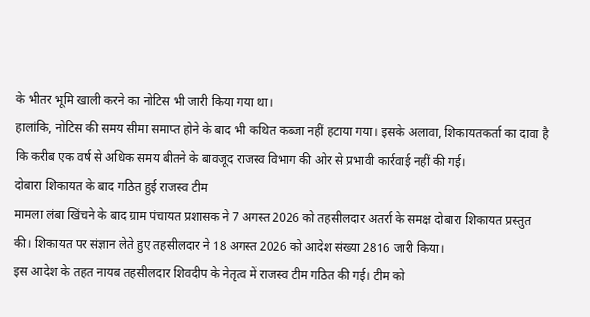के भीतर भूमि खाली करने का नोटिस भी जारी किया गया था।
हालांकि, नोटिस की समय सीमा समाप्त होने के बाद भी कथित कब्जा नहीं हटाया गया। इसके अलावा, शिकायतकर्ता का दावा है कि करीब एक वर्ष से अधिक समय बीतने के बावजूद राजस्व विभाग की ओर से प्रभावी कार्रवाई नहीं की गई।
दोबारा शिकायत के बाद गठित हुई राजस्व टीम
मामला लंबा खिंचने के बाद ग्राम पंचायत प्रशासक ने 7 अगस्त 2026 को तहसीलदार अतर्रा के समक्ष दोबारा शिकायत प्रस्तुत की। शिकायत पर संज्ञान लेते हुए तहसीलदार ने 18 अगस्त 2026 को आदेश संख्या 2816 जारी किया।
इस आदेश के तहत नायब तहसीलदार शिवदीप के नेतृत्व में राजस्व टीम गठित की गई। टीम को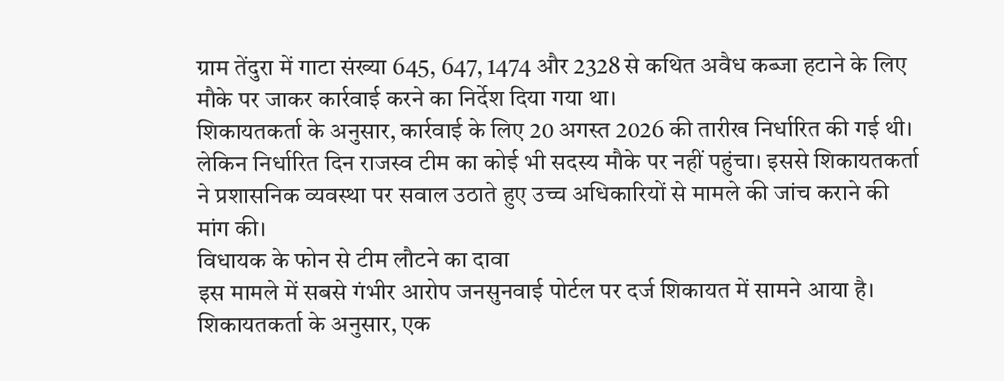ग्राम तेंदुरा में गाटा संख्या 645, 647, 1474 और 2328 से कथित अवैध कब्जा हटाने के लिए मौके पर जाकर कार्रवाई करने का निर्देश दिया गया था।
शिकायतकर्ता के अनुसार, कार्रवाई के लिए 20 अगस्त 2026 की तारीख निर्धारित की गई थी। लेकिन निर्धारित दिन राजस्व टीम का कोई भी सदस्य मौके पर नहीं पहुंचा। इससे शिकायतकर्ता ने प्रशासनिक व्यवस्था पर सवाल उठाते हुए उच्च अधिकारियों से मामले की जांच कराने की मांग की।
विधायक के फोन से टीम लौटने का दावा
इस मामले में सबसे गंभीर आरोप जनसुनवाई पोर्टल पर दर्ज शिकायत में सामने आया है। शिकायतकर्ता के अनुसार, एक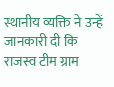स्थानीय व्यक्ति ने उन्हें जानकारी दी कि राजस्व टीम ग्राम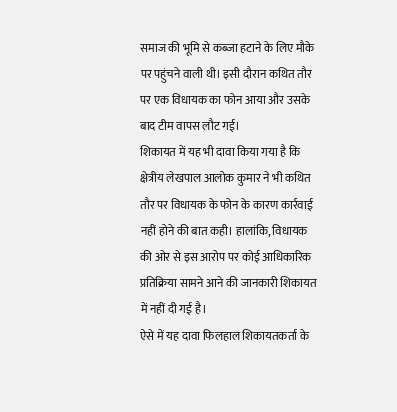समाज की भूमि से कब्जा हटाने के लिए मौके पर पहुंचने वाली थी। इसी दौरान कथित तौर पर एक विधायक का फोन आया और उसके बाद टीम वापस लौट गई।
शिकायत में यह भी दावा किया गया है कि क्षेत्रीय लेखपाल आलोक कुमार ने भी कथित तौर पर विधायक के फोन के कारण कार्रवाई नहीं होने की बात कही। हालांकि, विधायक की ओर से इस आरोप पर कोई आधिकारिक प्रतिक्रिया सामने आने की जानकारी शिकायत में नहीं दी गई है।
ऐसे में यह दावा फिलहाल शिकायतकर्ता के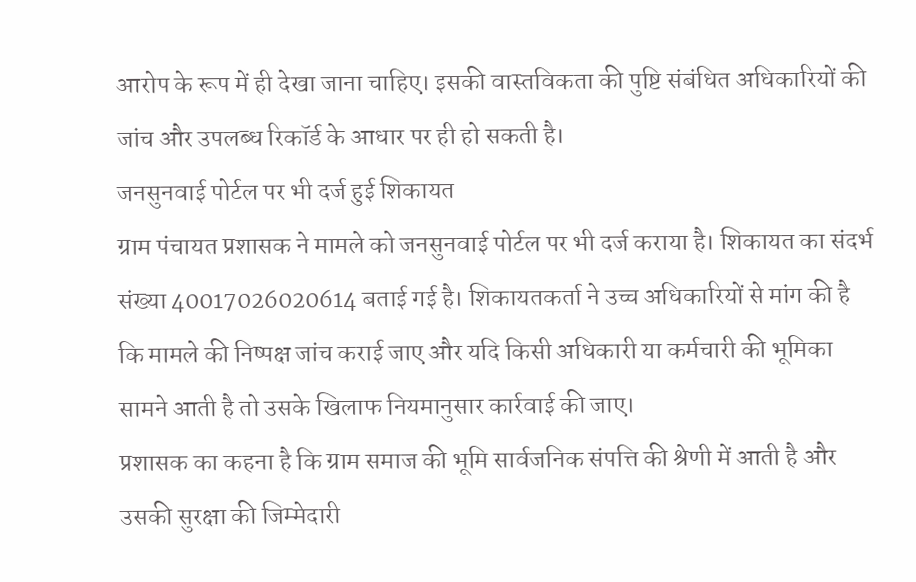आरोप के रूप में ही देखा जाना चाहिए। इसकी वास्तविकता की पुष्टि संबंधित अधिकारियों की जांच और उपलब्ध रिकॉर्ड के आधार पर ही हो सकती है।
जनसुनवाई पोर्टल पर भी दर्ज हुई शिकायत
ग्राम पंचायत प्रशासक ने मामले को जनसुनवाई पोर्टल पर भी दर्ज कराया है। शिकायत का संदर्भ संख्या 40017026020614 बताई गई है। शिकायतकर्ता ने उच्च अधिकारियों से मांग की है कि मामले की निष्पक्ष जांच कराई जाए और यदि किसी अधिकारी या कर्मचारी की भूमिका सामने आती है तो उसके खिलाफ नियमानुसार कार्रवाई की जाए।
प्रशासक का कहना है कि ग्राम समाज की भूमि सार्वजनिक संपत्ति की श्रेणी में आती है और उसकी सुरक्षा की जिम्मेदारी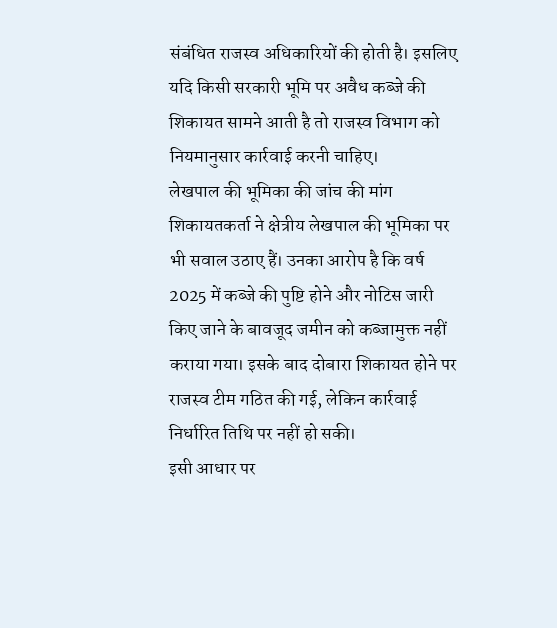संबंधित राजस्व अधिकारियों की होती है। इसलिए यदि किसी सरकारी भूमि पर अवैध कब्जे की शिकायत सामने आती है तो राजस्व विभाग को नियमानुसार कार्रवाई करनी चाहिए।
लेखपाल की भूमिका की जांच की मांग
शिकायतकर्ता ने क्षेत्रीय लेखपाल की भूमिका पर भी सवाल उठाए हैं। उनका आरोप है कि वर्ष 2025 में कब्जे की पुष्टि होने और नोटिस जारी किए जाने के बावजूद जमीन को कब्जामुक्त नहीं कराया गया। इसके बाद दोबारा शिकायत होने पर राजस्व टीम गठित की गई, लेकिन कार्रवाई निर्धारित तिथि पर नहीं हो सकी।
इसी आधार पर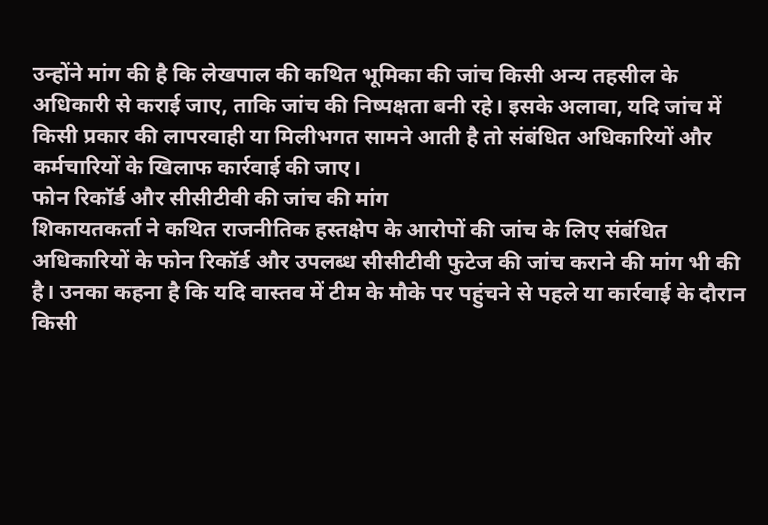उन्होंने मांग की है कि लेखपाल की कथित भूमिका की जांच किसी अन्य तहसील के अधिकारी से कराई जाए, ताकि जांच की निष्पक्षता बनी रहे। इसके अलावा, यदि जांच में किसी प्रकार की लापरवाही या मिलीभगत सामने आती है तो संबंधित अधिकारियों और कर्मचारियों के खिलाफ कार्रवाई की जाए।
फोन रिकॉर्ड और सीसीटीवी की जांच की मांग
शिकायतकर्ता ने कथित राजनीतिक हस्तक्षेप के आरोपों की जांच के लिए संबंधित अधिकारियों के फोन रिकॉर्ड और उपलब्ध सीसीटीवी फुटेज की जांच कराने की मांग भी की है। उनका कहना है कि यदि वास्तव में टीम के मौके पर पहुंचने से पहले या कार्रवाई के दौरान किसी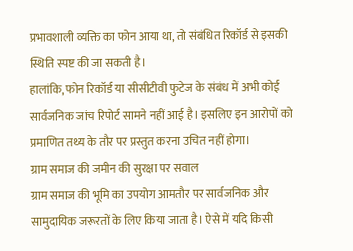प्रभावशाली व्यक्ति का फोन आया था, तो संबंधित रिकॉर्ड से इसकी स्थिति स्पष्ट की जा सकती है।
हालांकि, फोन रिकॉर्ड या सीसीटीवी फुटेज के संबंध में अभी कोई सार्वजनिक जांच रिपोर्ट सामने नहीं आई है। इसलिए इन आरोपों को प्रमाणित तथ्य के तौर पर प्रस्तुत करना उचित नहीं होगा।
ग्राम समाज की जमीन की सुरक्षा पर सवाल
ग्राम समाज की भूमि का उपयोग आमतौर पर सार्वजनिक और सामुदायिक जरूरतों के लिए किया जाता है। ऐसे में यदि किसी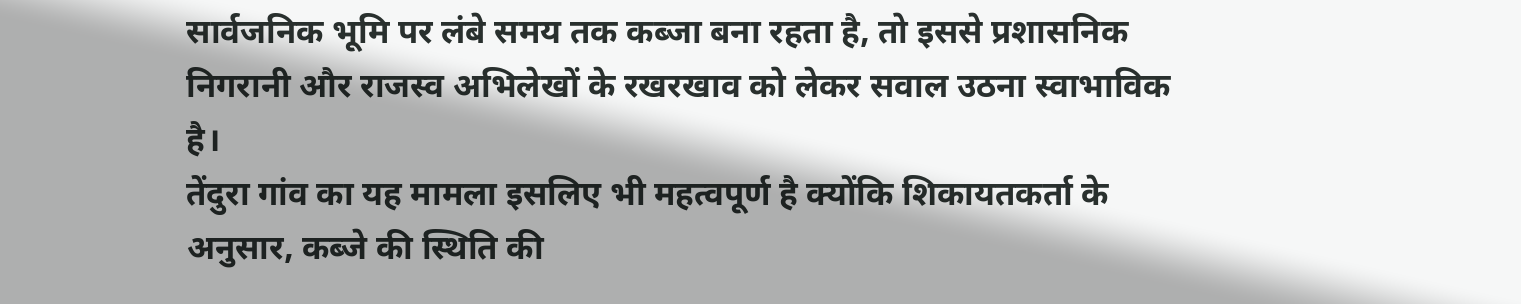सार्वजनिक भूमि पर लंबे समय तक कब्जा बना रहता है, तो इससे प्रशासनिक निगरानी और राजस्व अभिलेखों के रखरखाव को लेकर सवाल उठना स्वाभाविक है।
तेंदुरा गांव का यह मामला इसलिए भी महत्वपूर्ण है क्योंकि शिकायतकर्ता के अनुसार, कब्जे की स्थिति की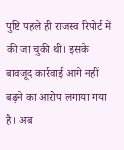पुष्टि पहले ही राजस्व रिपोर्ट में की जा चुकी थी। इसके बावजूद कार्रवाई आगे नहीं बढ़ने का आरोप लगाया गया है। अब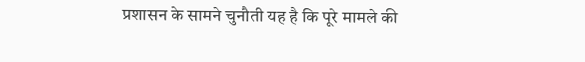प्रशासन के सामने चुनौती यह है कि पूरे मामले की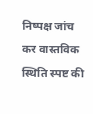निष्पक्ष जांच कर वास्तविक स्थिति स्पष्ट की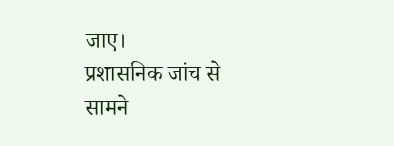जाए।
प्रशासनिक जांच से सामने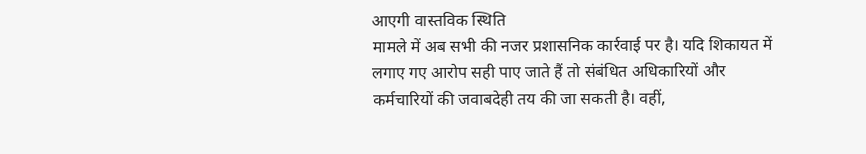आएगी वास्तविक स्थिति
मामले में अब सभी की नजर प्रशासनिक कार्रवाई पर है। यदि शिकायत में लगाए गए आरोप सही पाए जाते हैं तो संबंधित अधिकारियों और कर्मचारियों की जवाबदेही तय की जा सकती है। वहीं,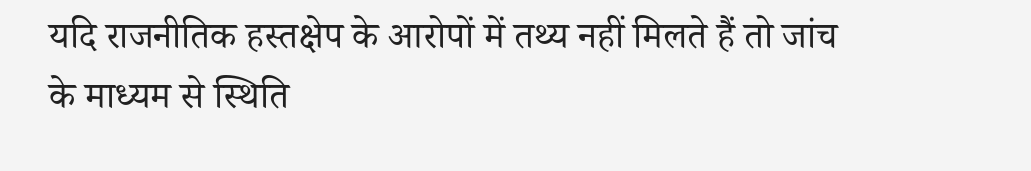यदि राजनीतिक हस्तक्षेप के आरोपों में तथ्य नहीं मिलते हैं तो जांच के माध्यम से स्थिति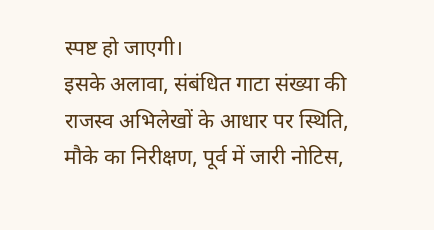स्पष्ट हो जाएगी।
इसके अलावा, संबंधित गाटा संख्या की राजस्व अभिलेखों के आधार पर स्थिति, मौके का निरीक्षण, पूर्व में जारी नोटिस,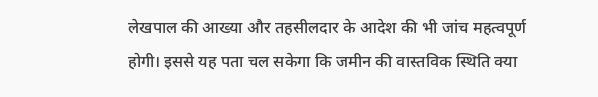लेखपाल की आख्या और तहसीलदार के आदेश की भी जांच महत्वपूर्ण होगी। इससे यह पता चल सकेगा कि जमीन की वास्तविक स्थिति क्या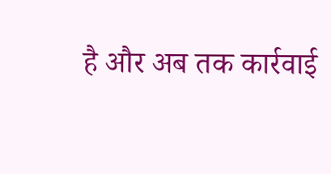है और अब तक कार्रवाई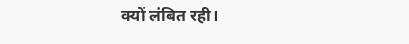क्यों लंबित रही।